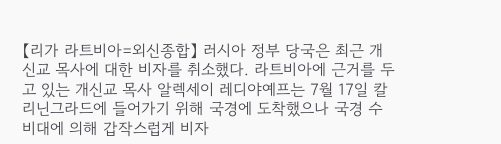【리가 라트비아=외신종합】 러시아 정부 당국은 최근 개신교 목사에 대한 비자를 취소했다. 라트비아에 근거를 두고 있는 개신교 목사 알렉세이 레디야예프는 7월 17일 칼리닌그라드에 들어가기 위해 국경에 도착했으나 국경 수비대에 의해 갑작스럽게 비자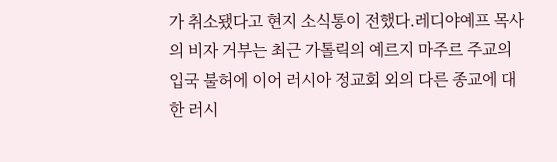가 취소됐다고 현지 소식통이 전했다.레디야예프 목사의 비자 거부는 최근 가톨릭의 예르지 마주르 주교의 입국 불허에 이어 러시아 정교회 외의 다른 종교에 대한 러시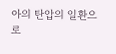아의 탄압의 일환으로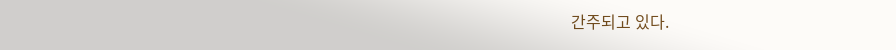간주되고 있다.